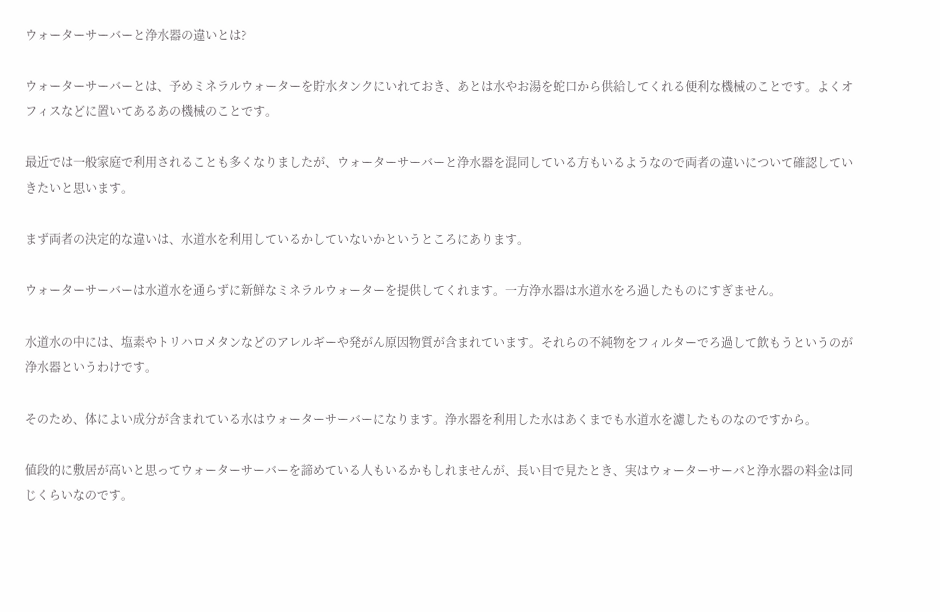ウォーターサーバーと浄水器の違いとは?

ウォーターサーバーとは、予めミネラルウォーターを貯水タンクにいれておき、あとは水やお湯を蛇口から供給してくれる便利な機械のことです。よくオフィスなどに置いてあるあの機械のことです。

最近では一般家庭で利用されることも多くなりましたが、ウォーターサーバーと浄水器を混同している方もいるようなので両者の違いについて確認していきたいと思います。

まず両者の決定的な違いは、水道水を利用しているかしていないかというところにあります。

ウォーターサーバーは水道水を通らずに新鮮なミネラルウォーターを提供してくれます。一方浄水器は水道水をろ過したものにすぎません。

水道水の中には、塩素やトリハロメタンなどのアレルギーや発がん原因物質が含まれています。それらの不純物をフィルターでろ過して飲もうというのが浄水器というわけです。

そのため、体によい成分が含まれている水はウォーターサーバーになります。浄水器を利用した水はあくまでも水道水を濾したものなのですから。

値段的に敷居が高いと思ってウォーターサーバーを諦めている人もいるかもしれませんが、長い目で見たとき、実はウォーターサーバと浄水器の料金は同じくらいなのです。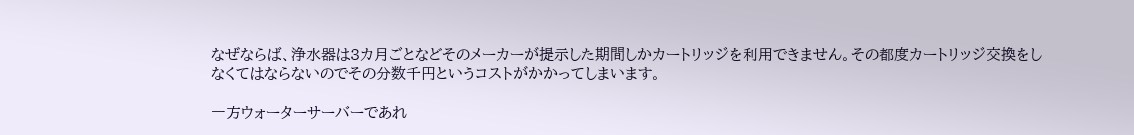なぜならば、浄水器は3カ月ごとなどそのメーカーが提示した期間しかカートリッジを利用できません。その都度カートリッジ交換をしなくてはならないのでその分数千円というコストがかかってしまいます。

一方ウォーターサーバーであれ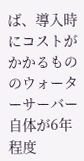ば、導入時にコストがかかるもののウォーターサーバー自体が6年程度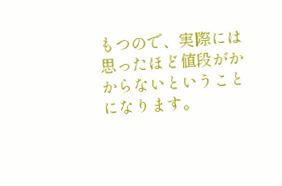もつので、実際には思ったほど値段がかからないということになります。